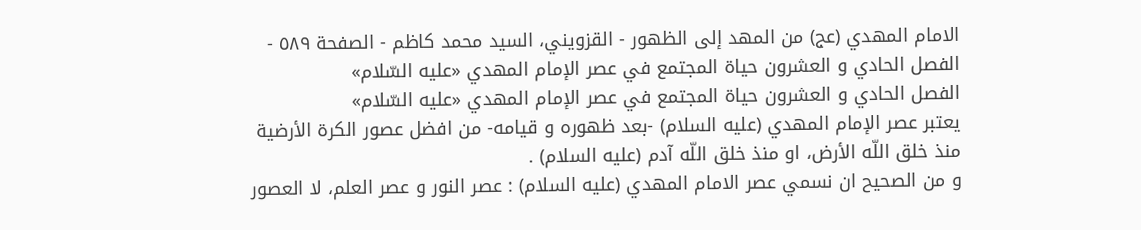الامام المهدي (عج) من المهد إلى الظهور - القزويني، السيد محمد كاظم - الصفحة ٥٨٩ - الفصل الحادي و العشرون حياة المجتمع في عصر الإمام المهدي «عليه السّلام»
الفصل الحادي و العشرون حياة المجتمع في عصر الإمام المهدي «عليه السّلام»
يعتبر عصر الإمام المهدي (عليه السلام) -بعد ظهوره و قيامه- من افضل عصور الكرة الأرضية منذ خلق اللّه الأرض، او منذ خلق اللّه آدم (عليه السلام) .
و من الصحيح ان نسمي عصر الامام المهدي (عليه السلام) : عصر النور و عصر العلم، لا العصور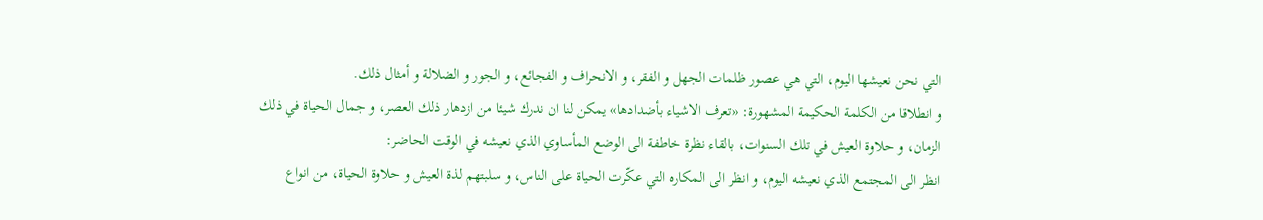التي نحن نعيشها اليوم، التي هي عصور ظلمات الجهل و الفقر، و الانحراف و الفجائع، و الجور و الضلالة و أمثال ذلك.
و انطلاقا من الكلمة الحكيمة المشهورة: «تعرف الاشياء بأضدادها» يمكن لنا ان ندرك شيئا من ازدهار ذلك العصر، و جمال الحياة في ذلك الزمان، و حلاوة العيش في تلك السنوات، بالقاء نظرة خاطفة الى الوضع المأساوي الذي نعيشه في الوقت الحاضر:
انظر الى المجتمع الذي نعيشه اليوم، و انظر الى المكاره التي عكّرت الحياة على الناس، و سلبتهم لذة العيش و حلاوة الحياة، من انواع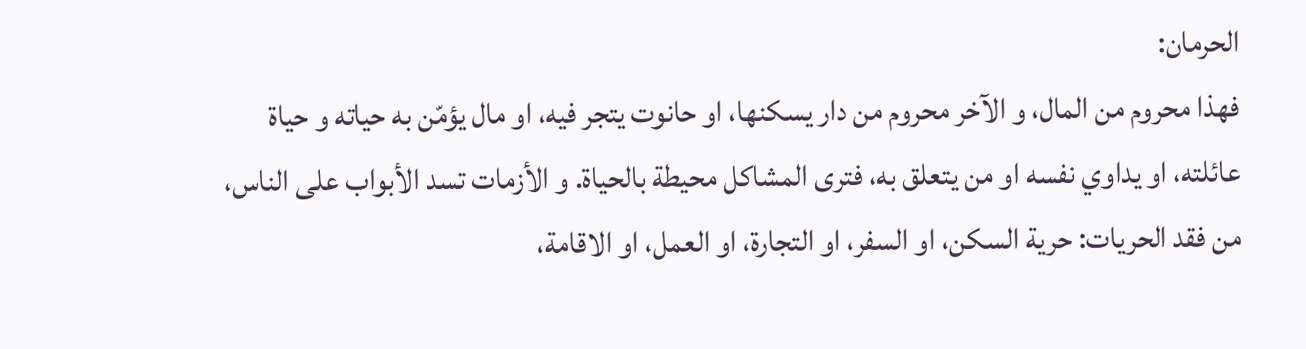الحرمان:
فهذا محروم من المال، و الآخر محروم من دار يسكنها، او حانوت يتجر فيه، او مال يؤمّن به حياته و حياة عائلته، او يداوي نفسه او من يتعلق به، فترى المشاكل محيطة بالحياة. و الأزمات تسد الأبواب على الناس، من فقد الحريات: حرية السكن، او السفر، او التجارة، او العمل، او الاقامة،